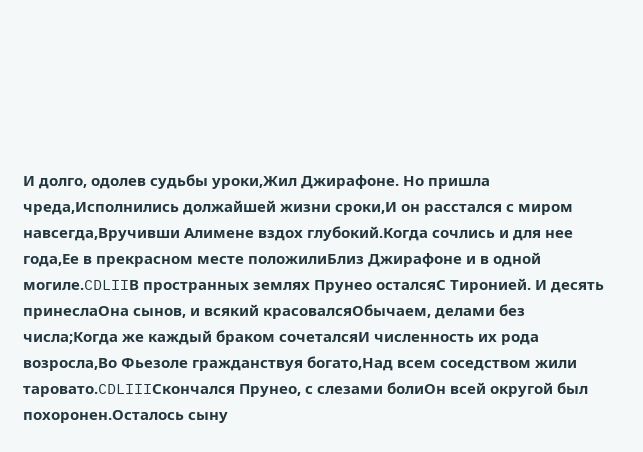И долго, одолев судьбы уроки,Жил Джирафоне. Но пришла чреда,Исполнились должайшей жизни сроки,И он расстался с миром навсегда,Вручивши Алимене вздох глубокий.Когда сочлись и для нее года,Ее в прекрасном месте положилиБлиз Джирафоне и в одной могиле.CDLIIВ пространных землях Прунео осталсяС Тиронией. И десять принеслаОна сынов, и всякий красовалсяОбычаем, делами без числа;Когда же каждый браком сочеталсяИ численность их рода возросла,Во Фьезоле гражданствуя богато,Над всем соседством жили таровато.CDLIIIСкончался Прунео, с слезами болиОн всей округой был похоронен.Осталось сыну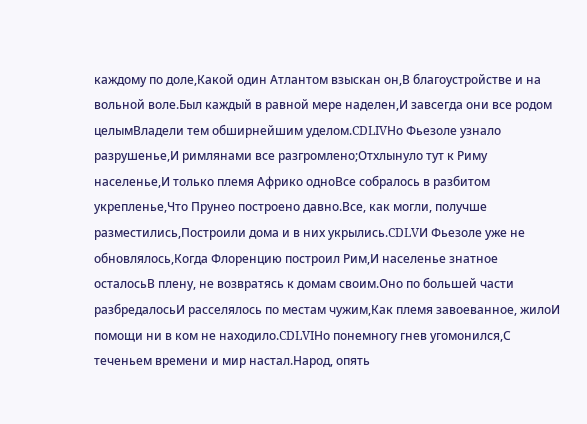каждому по доле,Какой один Атлантом взыскан он,В благоустройстве и на вольной воле.Был каждый в равной мере наделен,И завсегда они все родом целымВладели тем обширнейшим уделом.CDLIVНо Фьезоле узнало разрушенье,И римлянами все разгромлено;Отхлынуло тут к Риму населенье,И только племя Африко одноВсе собралось в разбитом укрепленье,Что Прунео построено давно.Все, как могли, получше разместились,Построили дома и в них укрылись.CDLVИ Фьезоле уже не обновлялось,Когда Флоренцию построил Рим,И населенье знатное осталосьВ плену, не возвратясь к домам своим.Оно по большей части разбредалосьИ расселялось по местам чужим,Как племя завоеванное, жилоИ помощи ни в ком не находило.CDLVIНо понемногу гнев угомонился,С теченьем времени и мир настал.Народ, опять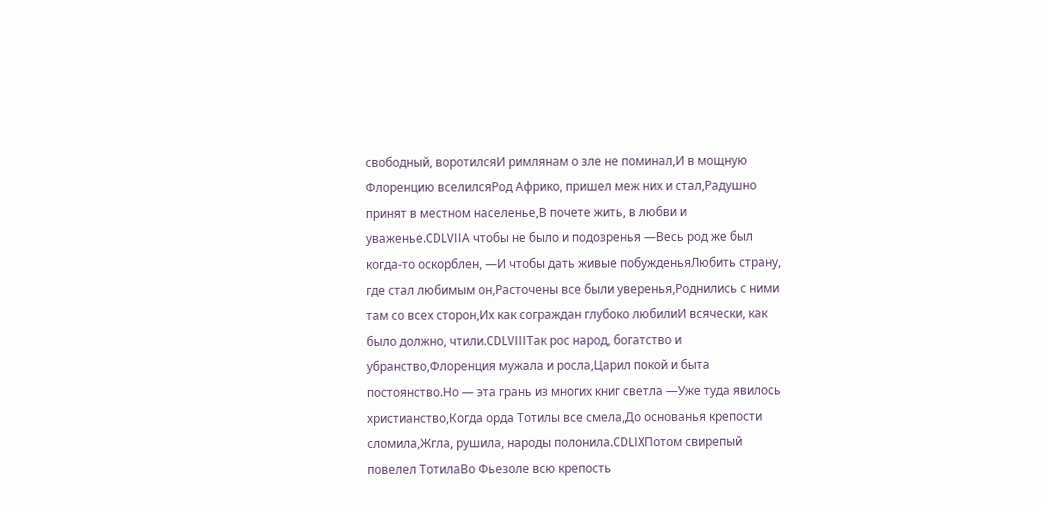свободный, воротилсяИ римлянам о зле не поминал,И в мощную Флоренцию вселилсяРод Африко, пришел меж них и стал,Радушно принят в местном населенье,В почете жить, в любви и уваженье.CDLVIIА чтобы не было и подозренья —Весь род же был когда-то оскорблен, —И чтобы дать живые побужденьяЛюбить страну, где стал любимым он,Расточены все были уверенья,Роднились с ними там со всех сторон,Их как сограждан глубоко любилиИ всячески, как было должно, чтили.CDLVIIIТак рос народ, богатство и убранство,Флоренция мужала и росла,Царил покой и быта постоянство.Но — эта грань из многих книг светла —Уже туда явилось христианство,Когда орда Тотилы все смела,До основанья крепости сломила,Жгла, рушила, народы полонила.CDLIXПотом свирепый повелел ТотилаВо Фьезоле всю крепость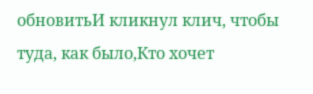обновитьИ кликнул клич, чтобы туда, как было,Кто хочет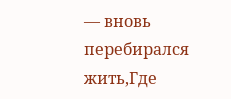— вновь перебирался жить,Где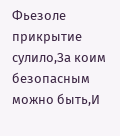Фьезоле прикрытие сулило,За коим безопасным можно быть,И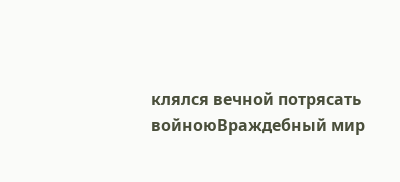клялся вечной потрясать войноюВраждебный мир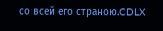со всей его страною.CDLX